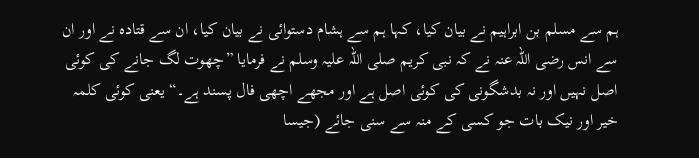ہم سے مسلم بن ابراہیم نے بیان کیا، کہا ہم سے ہشام دستوائی نے بیان کیا، ان سے قتادہ نے اور ان سے انس رضی اللہ عنہ نے کہ نبی کریم صلی اللہ علیہ وسلم نے فرمایا ”چھوت لگ جانے کی کوئی اصل نہیں اور نہ بدشگونی کی کوئی اصل ہے اور مجھے اچھی فال پسند ہے۔“ یعنی کوئی کلمہ خیر اور نیک بات جو کسی کے منہ سے سنی جائے (جیسا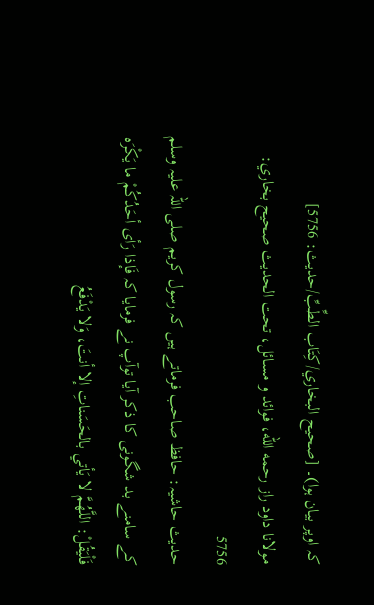کہ اوپر بیان ہوا)۔ [صحيح البخاري/كِتَاب الطِّبِّ/حدیث: 5756]
مولانا داود راز رحمه الله، فوائد و مسائل، تحت الحديث صحيح بخاري: 5756
حدیث حاشیہ: حافظ صاحب فرماتے ہیں کہ رسول کریم صلی اللہ علیہ وسلم کے سامنے بد شگونی کا ذکر آیا توآپ نے فرمایا کہ فَإذا رَأى أحَدُكُمْ ما يَكْرَه فَلْيَقُلْ: اللَّهُمَّ لا يَأتي بالحَسَناتِ إلا أنتَ، وَلا يَدْفَعُ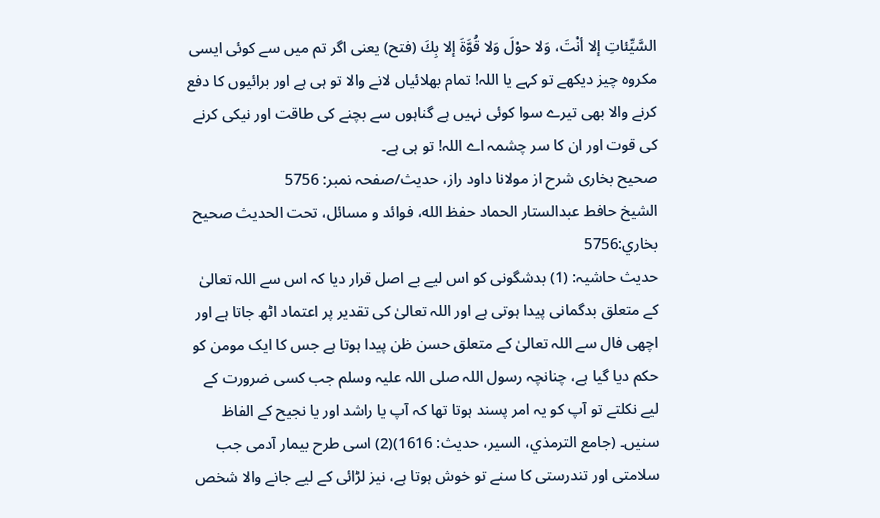السَّيِّئاتِ إلا أنْتَ، وَلا حوْلَ وَلا قُوَّةَ إلا بِكَ (فتح) یعنی اگر تم میں سے کوئی ایسی مکروہ چیز دیکھے تو کہے یا اللہ! تمام بھلائیاں لانے والا تو ہی ہے اور برائیوں کا دفع کرنے والا بھی تیرے سوا کوئی نہیں ہے گناہوں سے بچنے کی طاقت اور نیکی کرنے کی قوت اور ان کا سر چشمہ اے اللہ! تو ہی ہے۔
صحیح بخاری شرح از مولانا داود راز، حدیث/صفحہ نمبر: 5756
الشيخ حافط عبدالستار الحماد حفظ الله، فوائد و مسائل، تحت الحديث صحيح بخاري:5756
حدیث حاشیہ: (1) بدشگونی کو اس لیے بے اصل قرار دیا کہ اس سے اللہ تعالیٰ کے متعلق بدگمانی پیدا ہوتی ہے اور اللہ تعالیٰ کی تقدیر پر اعتماد اٹھ جاتا ہے اور اچھی فال سے اللہ تعالیٰ کے متعلق حسن ظن پیدا ہوتا ہے جس کا ایک مومن کو حکم دیا گیا ہے، چنانچہ رسول اللہ صلی اللہ علیہ وسلم جب کسی ضرورت کے لیے نکلتے تو آپ کو یہ امر پسند ہوتا تھا کہ آپ يا راشد اور يا نجيح کے الفاظ سنیں۔ (جامع الترمذي، السیر، حدیث: 1616)(2) اسی طرح بیمار آدمی جب سلامتی اور تندرستی کا سنے تو خوش ہوتا ہے، نیز لڑائی کے لیے جانے والا شخص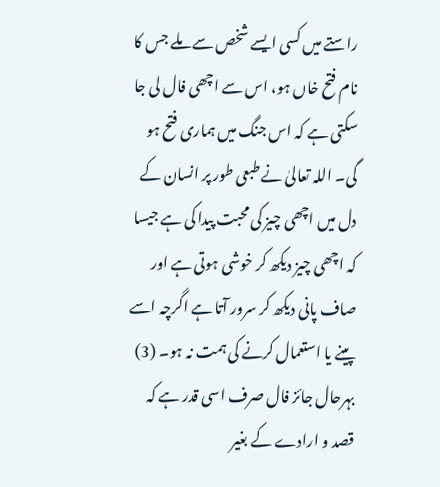راستے میں کسی ایسے شخص سے ملے جس کا نام فتح خاں ہو، اس سے اچھی فال لی جا سکتی ہے کہ اس جنگ میں ہماری فتح ہو گی۔ اللہ تعالیٰ نے طبعی طور پر انسان کے دل میں اچھی چیز کی محبت پیدا کی ہے جیسا کہ اچھی چیز دیکھ کر خوشی ہوتی ہے اور صاف پانی دیکھ کر سرور آتا ہے اگرچہ اسے پینے یا استعمال کرنے کی ہمت نہ ہو۔ (3) بہرحال جائز فال صرف اسی قدر ہے کہ قصد و ارادے کے بغیر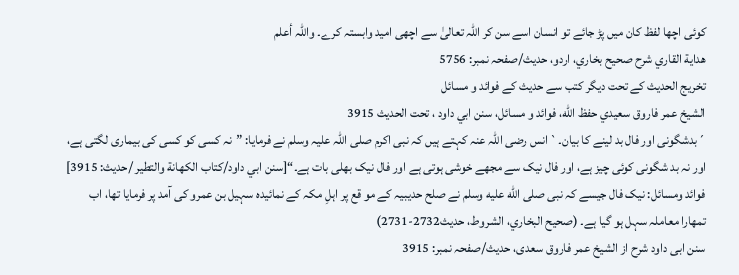کوئی اچھا لفظ کان میں پڑ جائے تو انسان اسے سن کر اللہ تعالیٰ سے اچھی امید وابستہ کرے۔ واللہ أعلم
هداية القاري شرح صحيح بخاري، اردو، حدیث/صفحہ نمبر: 5756
تخریج الحدیث کے تحت دیگر کتب سے حدیث کے فوائد و مسائل
الشيخ عمر فاروق سعيدي حفظ الله، فوائد و مسائل، سنن ابي داود ، تحت الحديث 3915
´بدشگونی اور فال بد لینے کا بیان۔` انس رضی اللہ عنہ کہتے ہیں کہ نبی اکرم صلی اللہ علیہ وسلم نے فرمایا: ”نہ کسی کو کسی کی بیماری لگتی ہے، اور نہ بد شگونی کوئی چیز ہے، اور فال نیک سے مجھے خوشی ہوتی ہے اور فال نیک بھلی بات ہے۔“[سنن ابي داود/كتاب الكهانة والتطير /حدیث: 3915]
فوائد ومسائل: نیک فال جیسے کہ نبی صلى الله عليه وسلم نے صلح حدیبیہ کے مو قع پر اہلِ مکہ کے نمائیدہ سہیل بن عمرو کی آمد پر فرمایا تھا، اب تمھارا معاملہ سہل ہو گیا ہے۔ (صحیح البخاري، الشروط، حدیث2732-2731)
سنن ابی داود شرح از الشیخ عمر فاروق سعدی، حدیث/صفحہ نمبر: 3915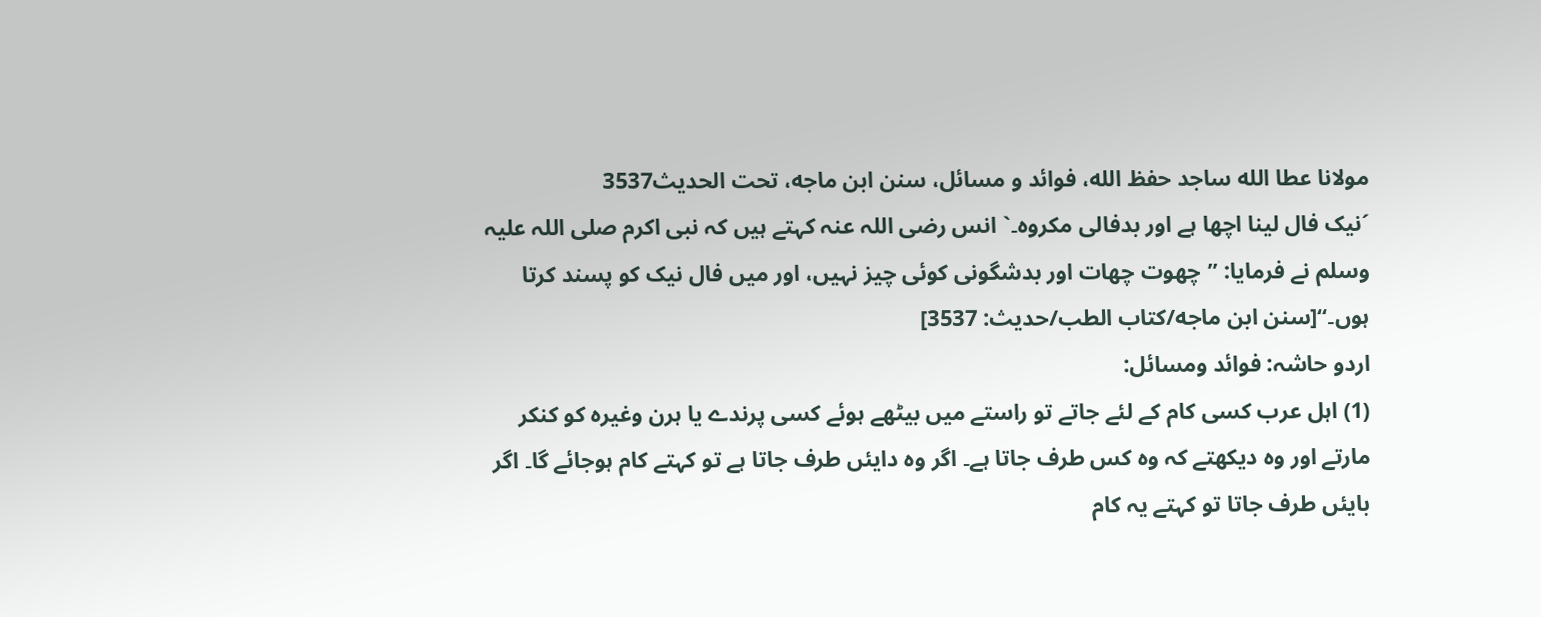مولانا عطا الله ساجد حفظ الله، فوائد و مسائل، سنن ابن ماجه، تحت الحديث3537
´نیک فال لینا اچھا ہے اور بدفالی مکروہ۔` انس رضی اللہ عنہ کہتے ہیں کہ نبی اکرم صلی اللہ علیہ وسلم نے فرمایا: ”چھوت چھات اور بدشگونی کوئی چیز نہیں، اور میں فال نیک کو پسند کرتا ہوں۔“[سنن ابن ماجه/كتاب الطب/حدیث: 3537]
اردو حاشہ: فوائد ومسائل:
(1) اہل عرب کسی کام کے لئے جاتے تو راستے میں بیٹھے ہوئے کسی پرندے یا ہرن وغیرہ کو کنکر مارتے اور وہ دیکھتے کہ وہ کس طرف جاتا ہے۔ اگر وہ دایئں طرف جاتا ہے تو کہتے کام ہوجائے گا۔ اگر بایئں طرف جاتا تو کہتے یہ کام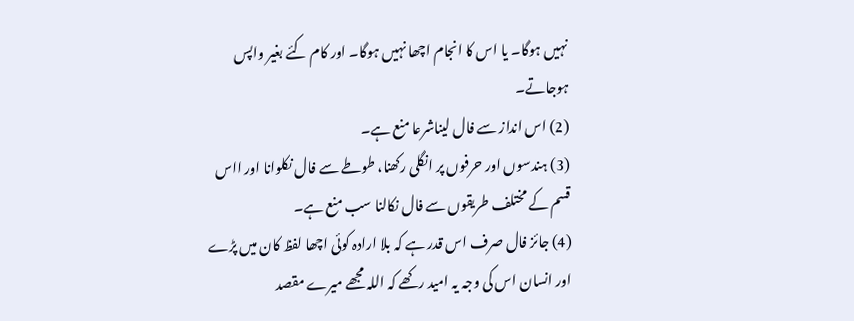نہیں ہوگا۔ یا اس کا انجام اچھا نہیں ہوگا۔ اور کام کئے بغیر واپس ہوجاتے۔
(2) اس انداز سے فال لیناشرعا منع ہے۔
(3) ہندسوں اور حرفوں پر انگلی رکھنا، طوطے سے فال نکلوانا اور ااس قسم کے مختلف طریقوں سے فال نکالنا سب منع ہے۔
(4) جائز فال صرف اس قدر ہے کہ بلا ارادہ کوئی اچھا لفظ کان میں پڑے اور انسان اس کی وجہ یہ امید رکھے کہ اللہ مجھے میرے مقصد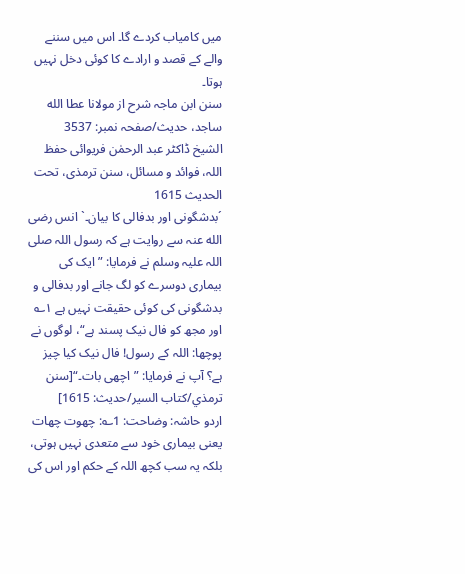میں کامیاب کردے گا۔ اس میں سننے والے کے قصد و ارادے کا کوئی دخل نہیں ہوتا۔
سنن ابن ماجہ شرح از مولانا عطا الله ساجد، حدیث/صفحہ نمبر: 3537
الشیخ ڈاکٹر عبد الرحمٰن فریوائی حفظ اللہ، فوائد و مسائل، سنن ترمذی، تحت الحديث 1615
´بدشگونی اور بدفالی کا بیان۔` انس رضی الله عنہ سے روایت ہے کہ رسول اللہ صلی اللہ علیہ وسلم نے فرمایا: ”ایک کی بیماری دوسرے کو لگ جانے اور بدفالی و بدشگونی کی کوئی حقیقت نہیں ہے ۱؎ اور مجھ کو فال نیک پسند ہے“، لوگوں نے پوچھا: اللہ کے رسول! فال نیک کیا چیز ہے؟ آپ نے فرمایا: ”اچھی بات۔“[سنن ترمذي/كتاب السير/حدیث: 1615]
اردو حاشہ: وضاحت: 1؎: چھوت چھات یعنی بیماری خود سے متعدی نہیں ہوتی، بلکہ یہ سب کچھ اللہ کے حکم اور اس کی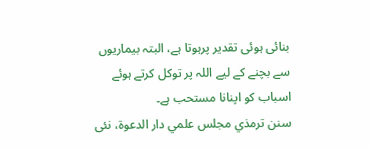بنائی ہوئی تقدیر پرہوتا ہے، البتہ بیماریوں سے بچنے کے لیے اللہ پر توکل کرتے ہوئے اسباب کو اپنانا مستحب ہے۔
سنن ترمذي مجلس علمي دار الدعوة، نئى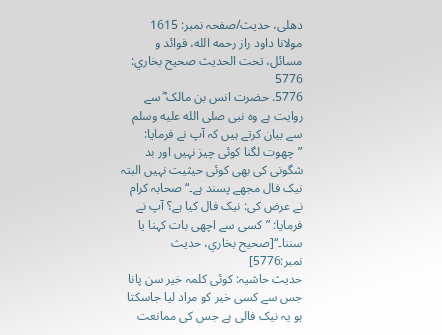دهلى، حدیث/صفحہ نمبر: 1615
مولانا داود راز رحمه الله، فوائد و مسائل، تحت الحديث صحيح بخاري: 5776
5776. حضرت انس بن مالک ؓ سے روایت ہے وہ نبی صلى الله عليه وسلم سے بیان کرتے ہیں کہ آپ نے فرمایا: ”چھوت لگنا کوئی چیز نہیں اور بد شگونی کی بھی کوئی حیثیت نہیں البتہ نیک فال مجھے پسند ہے۔“ صحابہ کرام نے عرض کی: نیک فال کیا ہے؟ آپ نے فرمایا: ”کسی سے اچھی بات کہنا یا سننا۔“[صحيح بخاري، حديث نمبر:5776]
حدیث حاشیہ: کوئی کلمہ خیر سن پانا جس سے کسی خیر کو مراد لیا جاسکتا ہو یہ نیک فالی ہے جس کی ممانعت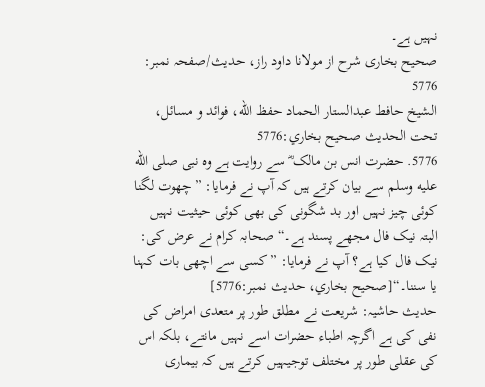نہیں ہے۔
صحیح بخاری شرح از مولانا داود راز، حدیث/صفحہ نمبر: 5776
الشيخ حافط عبدالستار الحماد حفظ الله، فوائد و مسائل، تحت الحديث صحيح بخاري:5776
5776. حضرت انس بن مالک ؓ سے روایت ہے وہ نبی صلى الله عليه وسلم سے بیان کرتے ہیں کہ آپ نے فرمایا: ”چھوت لگنا کوئی چیز نہیں اور بد شگونی کی بھی کوئی حیثیت نہیں البتہ نیک فال مجھے پسند ہے۔“ صحابہ کرام نے عرض کی: نیک فال کیا ہے؟ آپ نے فرمایا: ”کسی سے اچھی بات کہنا یا سننا۔“[صحيح بخاري، حديث نمبر:5776]
حدیث حاشیہ: شریعت نے مطلق طور پر متعدی امراض کی نفی کی ہے اگرچہ اطباء حضرات اسے نہیں مانتے، بلکہ اس کی عقلی طور پر مختلف توجیہیں کرتے ہیں کہ بیماری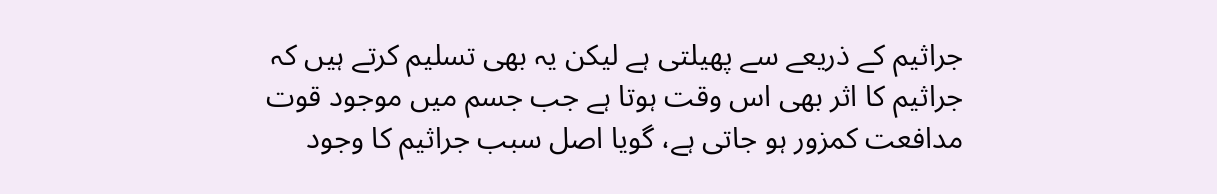جراثیم کے ذریعے سے پھیلتی ہے لیکن یہ بھی تسلیم کرتے ہیں کہ جراثیم کا اثر بھی اس وقت ہوتا ہے جب جسم میں موجود قوت مدافعت کمزور ہو جاتی ہے، گویا اصل سبب جراثیم کا وجود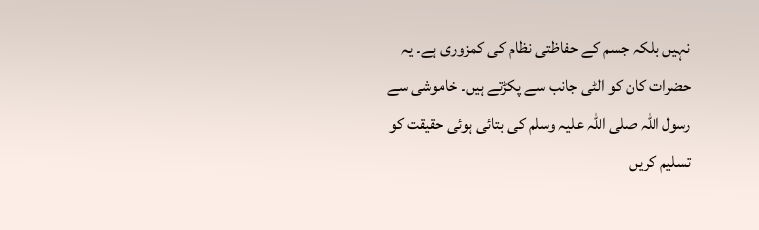نہیں بلکہ جسم کے حفاظتی نظام کی کمزوری ہے۔ یہ حضرات کان کو الٹی جانب سے پکڑتے ہیں۔ خاموشی سے رسول اللہ صلی اللہ علیہ وسلم کی بتائی ہوئی حقیقت کو تسلیم کریں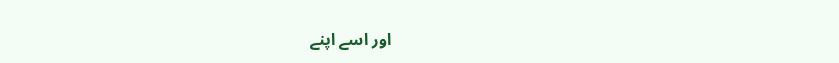اور اسے اپنے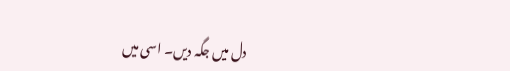دل میں جگہ دیں۔ اسی میں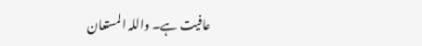عافیت ہے۔ واللہ المستعان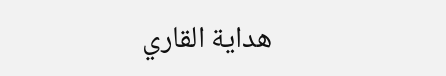هداية القاري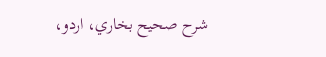شرح صحيح بخاري، اردو،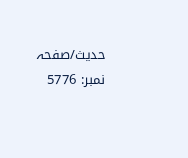حدیث/صفحہ نمبر: 5776